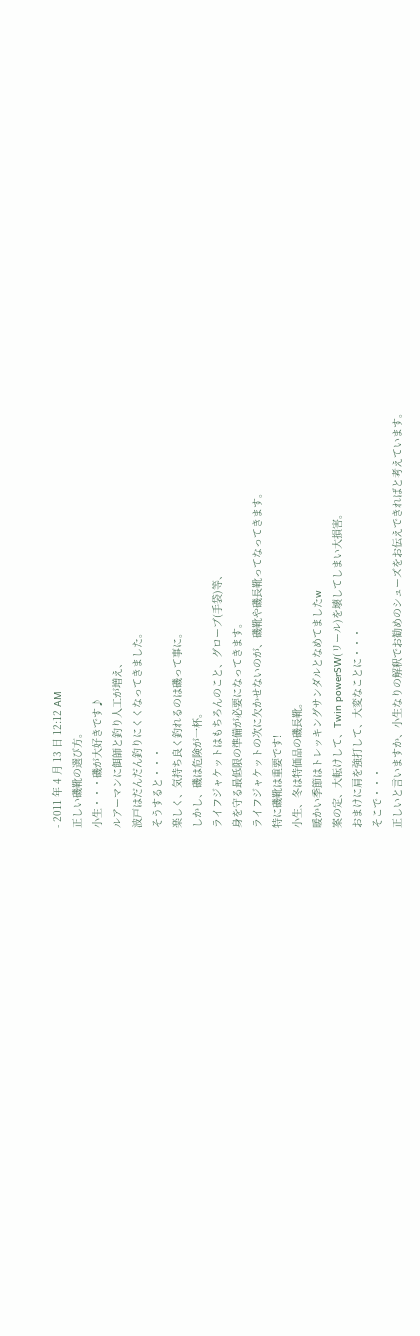- 2011 年 4 月 13 日 12:12 AM
正しい磯靴の選び方。
小生・・・磯が大好きです♪
ルアーマンに餌師と釣り人工が増え、
波戸はだんだん釣りにくくなってきました。
そうすると・・・
楽しく、気持ち良く釣れるのは磯って事に。
しかし、磯は危険が一杯。
ライフジャケットはもちろんのこと、グローブ(手袋)等、
身を守る最低限の準備が必要になってきます。
ライフジャケットの次に欠かせないのが、磯靴や磯長靴ってなってきます。
特に磯靴は重要です!
小生、冬は特価品の磯長靴。
暖かい季節はトレッキングサンダルとなめてましたw
案の定、大転けして、Twin powerSW(リール)を壊してしまい大損害。
おまけに肩を強打して、大変なことに・・・
そこで・・・
正しいと言いますか、小生なりの解釈でお勧めのシューズをお伝えできればと考えています。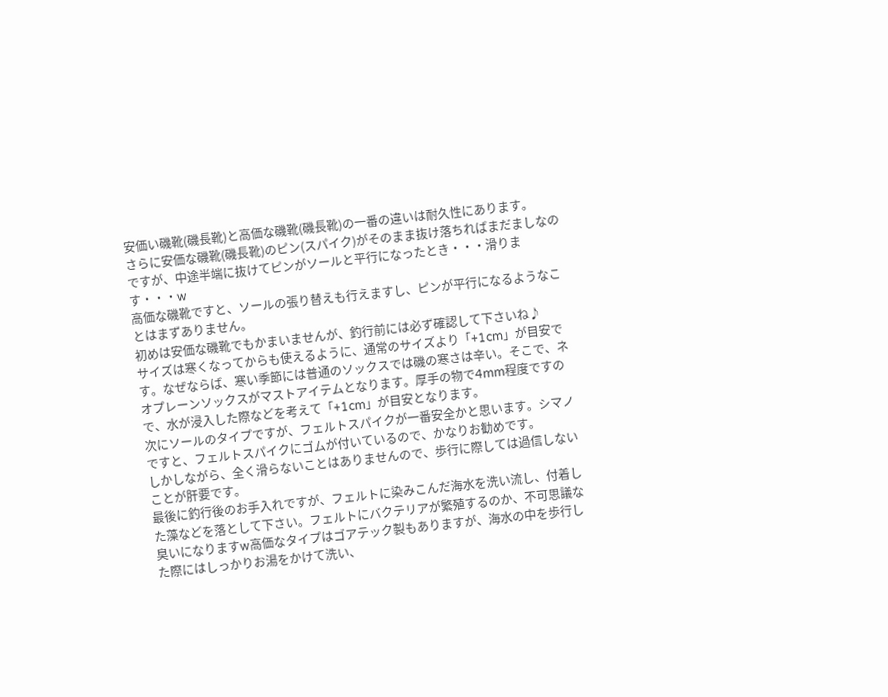安価い磯靴(磯長靴)と高価な磯靴(磯長靴)の一番の違いは耐久性にあります。
さらに安価な磯靴(磯長靴)のピン(スパイク)がそのまま抜け落ちればまだましなのですが、中途半端に抜けてピンがソールと平行になったとき・・・滑ります・・・w
高価な磯靴ですと、ソールの張り替えも行えますし、ピンが平行になるようなことはまずありません。
初めは安価な磯靴でもかまいませんが、釣行前には必ず確認して下さいね♪
サイズは寒くなってからも使えるように、通常のサイズより「+1cm」が目安です。なぜならば、寒い季節には普通のソックスでは磯の寒さは辛い。そこで、ネオプレーンソックスがマストアイテムとなります。厚手の物で4mm程度ですので、水が浸入した際などを考えて「+1cm」が目安となります。
次にソールのタイプですが、フェルトスパイクが一番安全かと思います。シマノですと、フェルトスパイクにゴムが付いているので、かなりお勧めです。
しかしながら、全く滑らないことはありませんので、歩行に際しては過信しないことが肝要です。
最後に釣行後のお手入れですが、フェルトに染みこんだ海水を洗い流し、付着した藻などを落として下さい。フェルトにバクテリアが繁殖するのか、不可思議な臭いになりますw高価なタイプはゴアテック製もありますが、海水の中を歩行した際にはしっかりお湯をかけて洗い、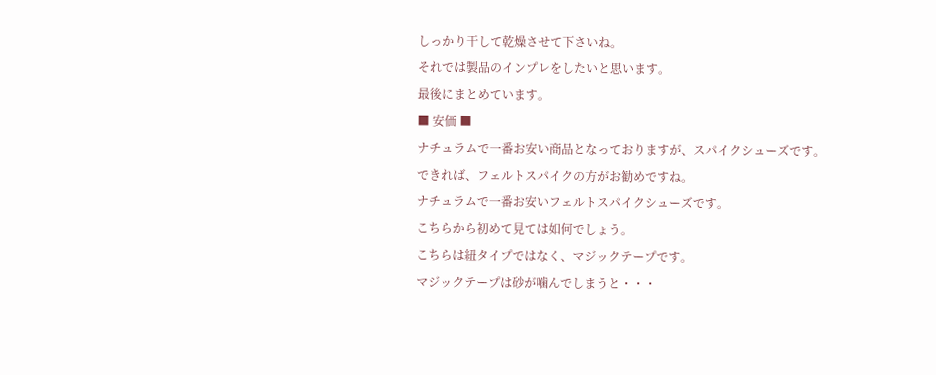しっかり干して乾燥させて下さいね。
それでは製品のインプレをしたいと思います。
最後にまとめています。
■ 安価 ■
ナチュラムで一番お安い商品となっておりますが、スパイクシューズです。
できれば、フェルトスパイクの方がお勧めですね。
ナチュラムで一番お安いフェルトスパイクシューズです。
こちらから初めて見ては如何でしょう。
こちらは紐タイプではなく、マジックテープです。
マジックテープは砂が噛んでしまうと・・・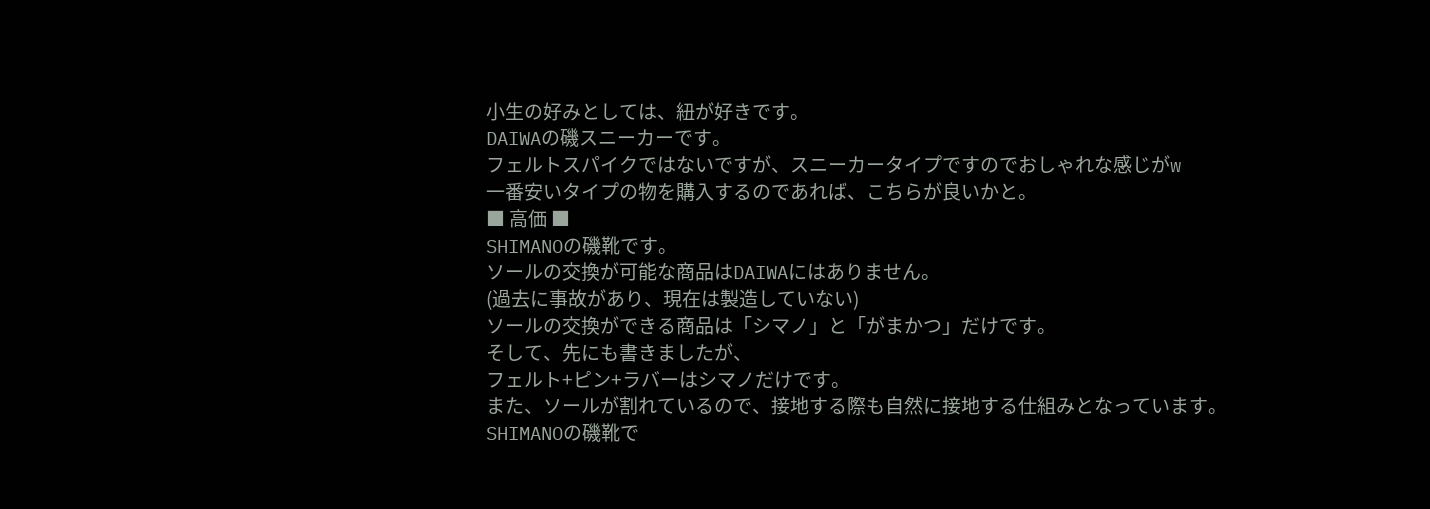小生の好みとしては、紐が好きです。
DAIWAの磯スニーカーです。
フェルトスパイクではないですが、スニーカータイプですのでおしゃれな感じがw
一番安いタイプの物を購入するのであれば、こちらが良いかと。
■ 高価 ■
SHIMANOの磯靴です。
ソールの交換が可能な商品はDAIWAにはありません。
(過去に事故があり、現在は製造していない)
ソールの交換ができる商品は「シマノ」と「がまかつ」だけです。
そして、先にも書きましたが、
フェルト+ピン+ラバーはシマノだけです。
また、ソールが割れているので、接地する際も自然に接地する仕組みとなっています。
SHIMANOの磯靴で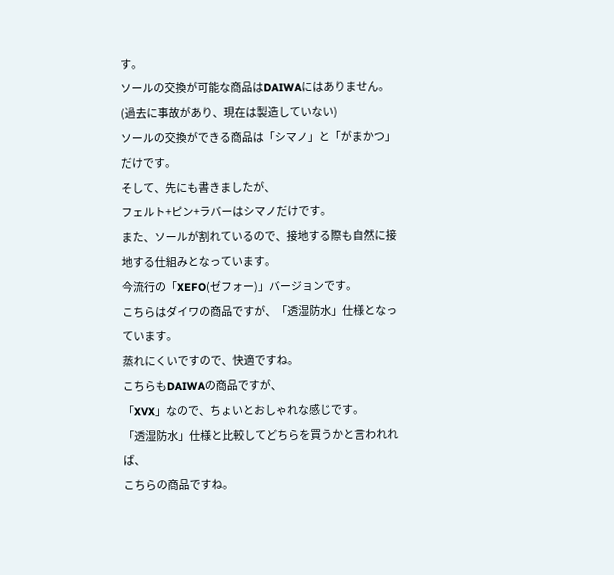す。
ソールの交換が可能な商品はDAIWAにはありません。
(過去に事故があり、現在は製造していない)
ソールの交換ができる商品は「シマノ」と「がまかつ」だけです。
そして、先にも書きましたが、
フェルト+ピン+ラバーはシマノだけです。
また、ソールが割れているので、接地する際も自然に接地する仕組みとなっています。
今流行の「XEFO(ゼフォー)」バージョンです。
こちらはダイワの商品ですが、「透湿防水」仕様となっています。
蒸れにくいですので、快適ですね。
こちらもDAIWAの商品ですが、
「XVX」なので、ちょいとおしゃれな感じです。
「透湿防水」仕様と比較してどちらを買うかと言われれば、
こちらの商品ですね。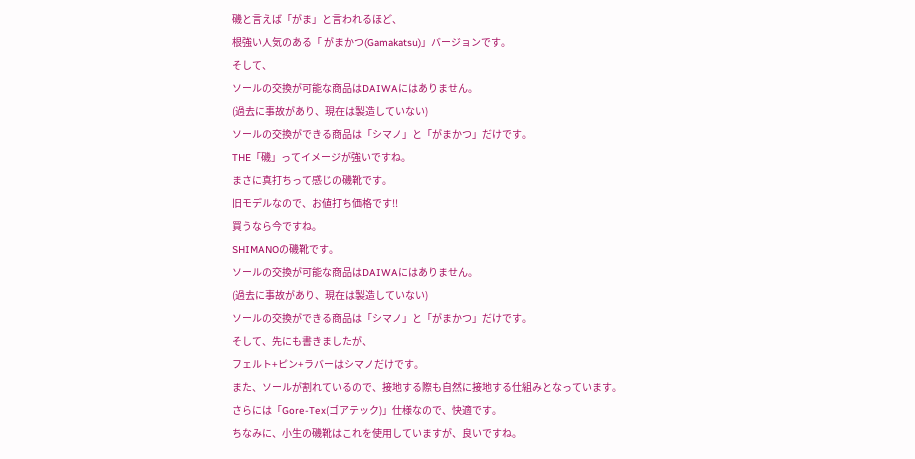磯と言えば「がま」と言われるほど、
根強い人気のある「 がまかつ(Gamakatsu)」バージョンです。
そして、
ソールの交換が可能な商品はDAIWAにはありません。
(過去に事故があり、現在は製造していない)
ソールの交換ができる商品は「シマノ」と「がまかつ」だけです。
THE「磯」ってイメージが強いですね。
まさに真打ちって感じの磯靴です。
旧モデルなので、お値打ち価格です!!
買うなら今ですね。
SHIMANOの磯靴です。
ソールの交換が可能な商品はDAIWAにはありません。
(過去に事故があり、現在は製造していない)
ソールの交換ができる商品は「シマノ」と「がまかつ」だけです。
そして、先にも書きましたが、
フェルト+ピン+ラバーはシマノだけです。
また、ソールが割れているので、接地する際も自然に接地する仕組みとなっています。
さらには「Gore-Tex(ゴアテック)」仕様なので、快適です。
ちなみに、小生の磯靴はこれを使用していますが、良いですね。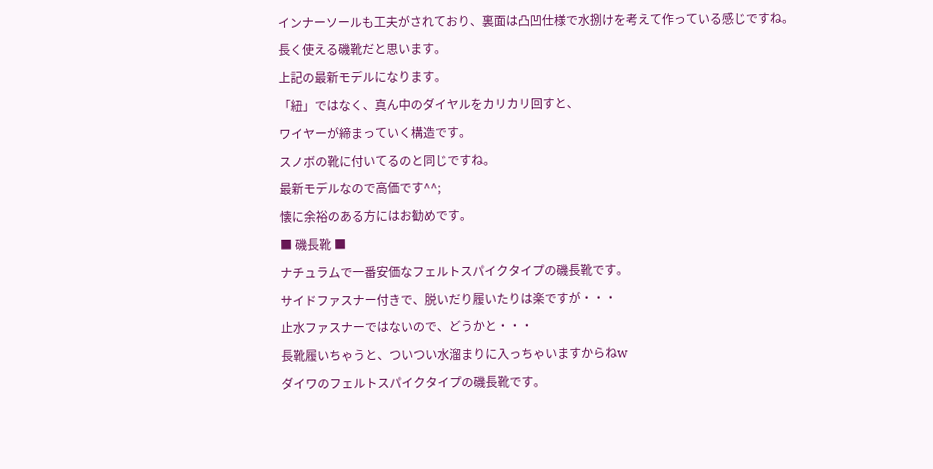インナーソールも工夫がされており、裏面は凸凹仕様で水捌けを考えて作っている感じですね。
長く使える磯靴だと思います。
上記の最新モデルになります。
「紐」ではなく、真ん中のダイヤルをカリカリ回すと、
ワイヤーが締まっていく構造です。
スノボの靴に付いてるのと同じですね。
最新モデルなので高価です^^;
懐に余裕のある方にはお勧めです。
■ 磯長靴 ■
ナチュラムで一番安価なフェルトスパイクタイプの磯長靴です。
サイドファスナー付きで、脱いだり履いたりは楽ですが・・・
止水ファスナーではないので、どうかと・・・
長靴履いちゃうと、ついつい水溜まりに入っちゃいますからねw
ダイワのフェルトスパイクタイプの磯長靴です。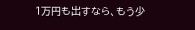1万円も出すなら、もう少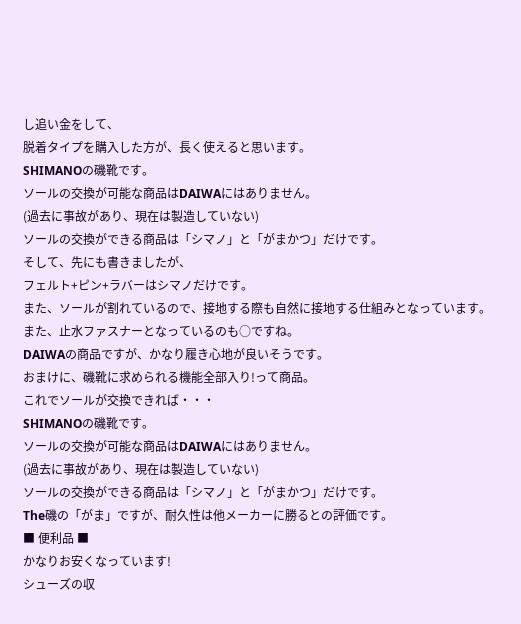し追い金をして、
脱着タイプを購入した方が、長く使えると思います。
SHIMANOの磯靴です。
ソールの交換が可能な商品はDAIWAにはありません。
(過去に事故があり、現在は製造していない)
ソールの交換ができる商品は「シマノ」と「がまかつ」だけです。
そして、先にも書きましたが、
フェルト+ピン+ラバーはシマノだけです。
また、ソールが割れているので、接地する際も自然に接地する仕組みとなっています。
また、止水ファスナーとなっているのも○ですね。
DAIWAの商品ですが、かなり履き心地が良いそうです。
おまけに、磯靴に求められる機能全部入り!って商品。
これでソールが交換できれば・・・
SHIMANOの磯靴です。
ソールの交換が可能な商品はDAIWAにはありません。
(過去に事故があり、現在は製造していない)
ソールの交換ができる商品は「シマノ」と「がまかつ」だけです。
The磯の「がま」ですが、耐久性は他メーカーに勝るとの評価です。
■ 便利品 ■
かなりお安くなっています!
シューズの収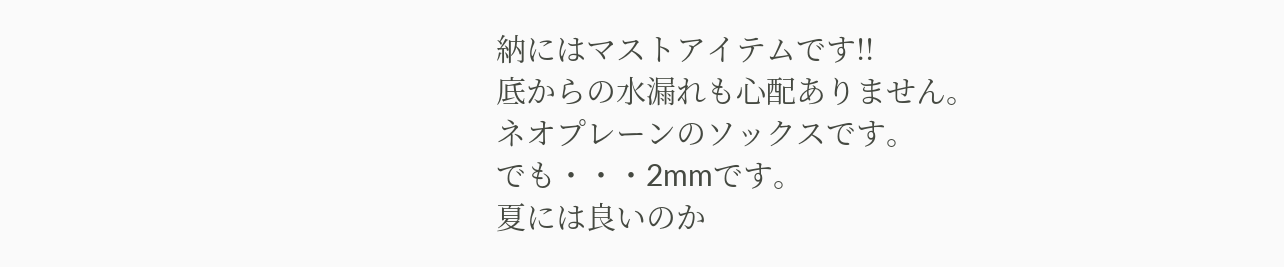納にはマストアイテムです!!
底からの水漏れも心配ありません。
ネオプレーンのソックスです。
でも・・・2mmです。
夏には良いのか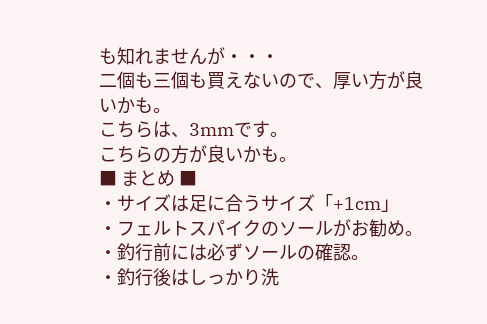も知れませんが・・・
二個も三個も買えないので、厚い方が良いかも。
こちらは、3mmです。
こちらの方が良いかも。
■ まとめ ■
・サイズは足に合うサイズ「+1cm」
・フェルトスパイクのソールがお勧め。
・釣行前には必ずソールの確認。
・釣行後はしっかり洗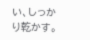い、しっかり乾かす。